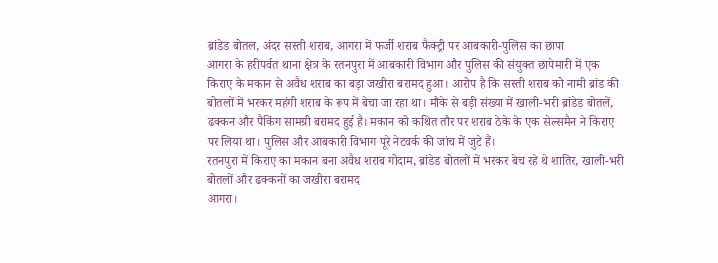ब्रांडेड बोतल, अंदर सस्ती शराब, आगरा में फर्जी शराब फैक्ट्री पर आबकारी-पुलिस का छापा
आगरा के हरीपर्वत थाना क्षेत्र के रतनपुरा में आबकारी विभाग और पुलिस की संयुक्त छापेमारी में एक किराए के मकान से अवैध शराब का बड़ा जखीरा बरामद हुआ। आरोप है कि सस्ती शराब को नामी ब्रांड की बोतलों में भरकर महंगी शराब के रूप में बेचा जा रहा था। मौके से बड़ी संख्या में खाली-भरी ब्रांडेड बोतलें, ढक्कन और पैकिंग सामग्री बरामद हुई है। मकान को कथित तौर पर शराब ठेके के एक सेल्समैन ने किराए पर लिया था। पुलिस और आबकारी विभाग पूरे नेटवर्क की जांच में जुटे हैं।
रतनपुरा में किराए का मकान बना अवैध शराब गोदाम, ब्रांडेड बोतलों में भरकर बेच रहे थे शातिर, खाली-भरी बोतलों और ढक्कनों का जखीरा बरामद
आगरा।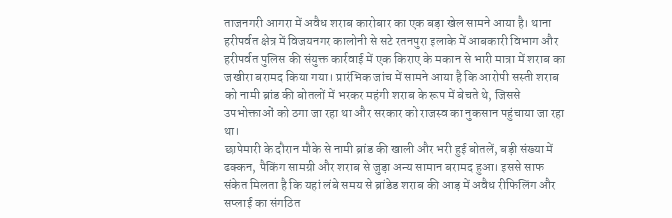ताजनगरी आगरा में अवैध शराब कारोबार का एक बड़ा खेल सामने आया है। थाना हरीपर्वत क्षेत्र में विजयनगर कालोनी से सटे रतनपुरा इलाके में आबकारी विभाग और हरीपर्वत पुलिस की संयुक्त कार्रवाई में एक किराए के मकान से भारी मात्रा में शराब का जखीरा बरामद किया गया। प्रारंभिक जांच में सामने आया है कि आरोपी सस्ती शराब को नामी ब्रांड की बोतलों में भरकर महंगी शराब के रूप में बेचते थे, जिससे उपभोक्ताओं को ठगा जा रहा था और सरकार को राजस्व का नुकसान पहुंचाया जा रहा था।
छापेमारी के दौरान मौके से नामी ब्रांड की खाली और भरी हुई बोतलें, बड़ी संख्या में ढक्कन, पैकिंग सामग्री और शराब से जुड़ा अन्य सामान बरामद हुआ। इससे साफ संकेत मिलता है कि यहां लंबे समय से ब्रांडेड शराब की आड़ में अवैध रीफिलिंग और सप्लाई का संगठित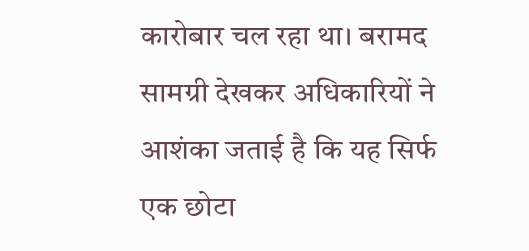कारोबार चल रहा था। बरामद सामग्री देखकर अधिकारियों ने आशंका जताई है कि यह सिर्फ एक छोटा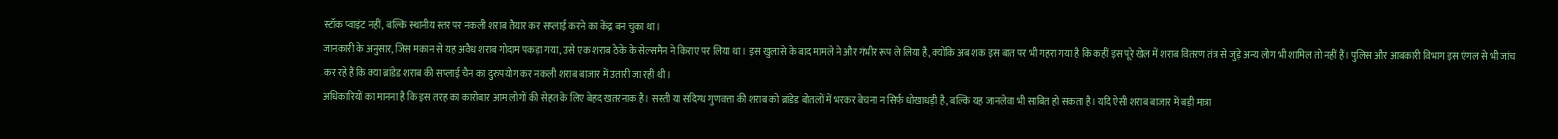स्टॉक प्वाइंट नहीं, बल्कि स्थानीय स्तर पर नकली शराब तैयार कर सप्लाई करने का केंद्र बन चुका था।
जानकारी के अनुसार, जिस मकान से यह अवैध शराब गोदाम पकड़ा गया, उसे एक शराब ठेके के सेल्समैन ने किराए पर लिया था। इस खुलासे के बाद मामले ने और गंभीर रूप ले लिया है, क्योंकि अब शक इस बात पर भी गहरा गया है कि कहीं इस पूरे खेल में शराब वितरण तंत्र से जुड़े अन्य लोग भी शामिल तो नहीं हैं। पुलिस और आबकारी विभाग इस एंगल से भी जांच कर रहे हैं कि क्या ब्रांडेड शराब की सप्लाई चैन का दुरुपयोग कर नकली शराब बाजार में उतारी जा रही थी।
अधिकारियों का मानना है कि इस तरह का कारोबार आम लोगों की सेहत के लिए बेहद खतरनाक है। सस्ती या संदिग्ध गुणवत्ता की शराब को ब्रांडेड बोतलों में भरकर बेचना न सिर्फ धोखाधड़ी है, बल्कि यह जानलेवा भी साबित हो सकता है। यदि ऐसी शराब बाजार में बड़ी मात्रा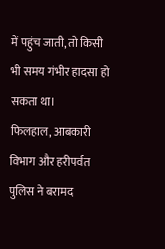में पहुंच जाती, तो किसी भी समय गंभीर हादसा हो सकता था।
फिलहाल, आबकारी विभाग और हरीपर्वत पुलिस ने बरामद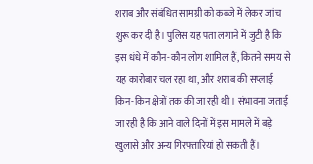शराब और संबंधित सामग्री को कब्जे में लेकर जांच शुरू कर दी है। पुलिस यह पता लगाने में जुटी है कि इस धंधे में कौन-कौन लोग शामिल हैं, कितने समय से यह कारोबार चल रहा था, और शराब की सप्लाई किन-किन क्षेत्रों तक की जा रही थी। संभावना जताई जा रही है कि आने वाले दिनों में इस मामले में बड़े खुलासे और अन्य गिरफ्तारियां हो सकती हैं।